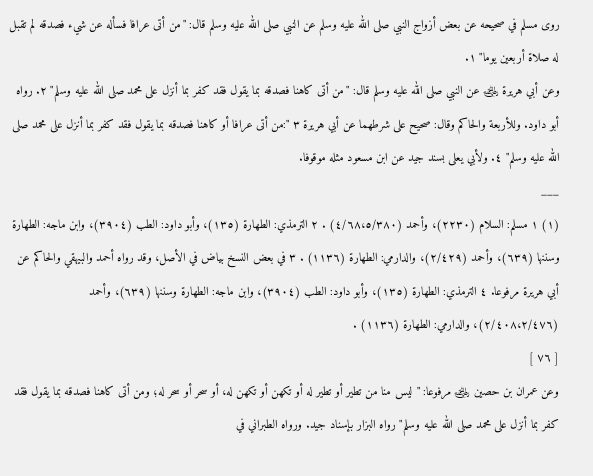روى مسلم في صحيحه عن بعض أزواج النبي صلى الله عليه وسلم عن النبي صلى الله عليه وسلم قال: "من أتى عرافا فسأله عن شيء فصدقه لم تقبل له صلاة أربعين يوما" ١.
وعن أبي هريرة ﵁ عن النبي صلى الله عليه وسلم قال: "من أتى كاهنا فصدقه بما يقول فقد كفر بما أنزل على محمد صلى الله عليه وسلم" ٢. رواه أبو داود. وللأربعة والحاكم وقال: صحيح على شرطهما عن أبي هريرة ٣ ":من أتى عرافا أو كاهنا فصدقه بما يقول فقد كفر بما أنزل على محمد صلى الله عليه وسلم" ٤. ولأبي يعلى بسند جيد عن ابن مسعود مثله موقوفا.
___
(١) ١ مسلم: السلام (٢٢٣٠)، وأحمد (٤/٦٨،٥/٣٨٠) . ٢ الترمذي: الطهارة (١٣٥)، وأبو داود: الطب (٣٩٠٤)، وابن ماجه: الطهارة وسننها (٦٣٩)، وأحمد (٢/٤٢٩)، والدارمي: الطهارة (١١٣٦) . ٣ في بعض النسخ بياض في الأصل، وقد رواه أحمد والبيهقي والحاكم عن أبي هريرة مرفوعا. ٤ الترمذي: الطهارة (١٣٥)، وأبو داود: الطب (٣٩٠٤)، وابن ماجه: الطهارة وسننها (٦٣٩)، وأحمد (٢/٤٠٨،٢/٤٧٦)، والدارمي: الطهارة (١١٣٦) .
[ ٧٦ ]
وعن عمران بن حصين ﵁ مرفوعا: "ليس منا من تطير أو تطير له أو تكهن أو تكهن له، أو سحر أو سحر له؛ ومن أتى كاهنا فصدقه بما يقول فقد كفر بما أنزل على محمد صلى الله عليه وسلم" رواه البزار بإسناد جيد. ورواه الطبراني في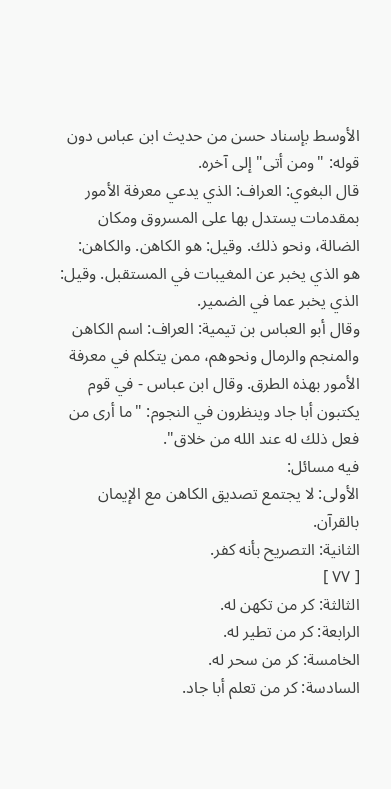الأوسط بإسناد حسن من حديث ابن عباس دون قوله: "ومن أتى" إلى آخره.
قال البغوي: العراف: الذي يدعي معرفة الأمور بمقدمات يستدل بها على المسروق ومكان الضالة، ونحو ذلك. وقيل: هو الكاهن. والكاهن: هو الذي يخبر عن المغيبات في المستقبل. وقيل: الذي يخبر عما في الضمير.
وقال أبو العباس بن تيمية: العراف: اسم الكاهن والمنجم والرمال ونحوهم، ممن يتكلم في معرفة الأمور بهذه الطرق. وقال ابن عباس - في قوم يكتبون أبا جاد وينظرون في النجوم: "ما أرى من فعل ذلك له عند الله من خلاق".
فيه مسائل:
الأولى: لا يجتمع تصديق الكاهن مع الإيمان بالقرآن.
الثانية: التصريح بأنه كفر.
[ ٧٧ ]
الثالثة: كر من تكهن له.
الرابعة: كر من تطير له.
الخامسة: كر من سحر له.
السادسة: كر من تعلم أبا جاد.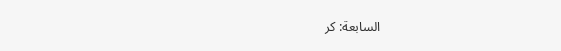السابعة: كر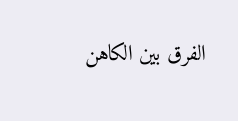الفرق بين الكاهن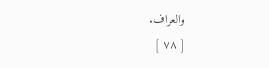والعراف.
[ ٧٨ ]